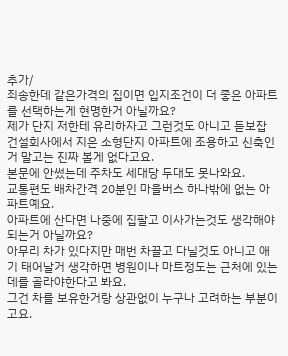추가/
죄송한데 같은가격의 집이면 입지조건이 더 좋은 아파트를 선택하는게 현명한거 아닐까요?
제가 단지 저한테 유리하자고 그런것도 아니고 듣보잡 건설회사에서 지은 소형단지 아파트에 조용하고 신축인거 말고는 진짜 볼게 없다고요.
본문에 안썼는데 주차도 세대당 두대도 못나와요.
교통편도 배차간격 20분인 마을버스 하나밖에 없는 아파트예요.
아파트에 산다면 나중에 집팔고 이사가는것도 생각해야 되는거 아닐까요?
아무리 차가 있다지만 매번 차끌고 다닐것도 아니고 애기 태어날거 생각하면 병원이나 마트정도는 근처에 있는데를 골라야한다고 봐요.
그건 차를 보유한거랑 상관없이 누구나 고려하는 부분이고요.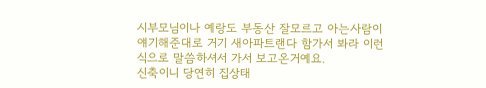시부모님이나 예랑도 부동산 잘모르고 아는사람이 얘기해준대로 거기 새아파트랜다 함가서 봐라 이런식으로 말씀하셔서 가서 보고온거예요.
신축이니 당연히 집상태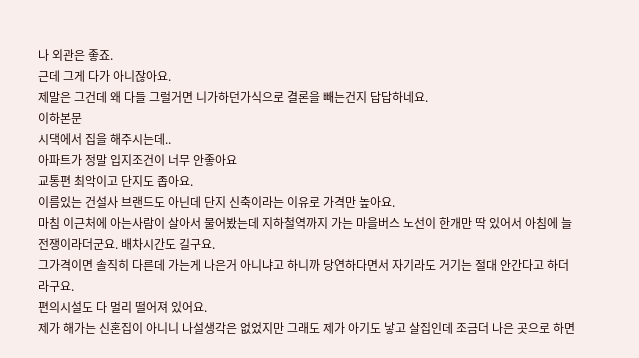나 외관은 좋죠.
근데 그게 다가 아니잖아요.
제말은 그건데 왜 다들 그럴거면 니가하던가식으로 결론을 빼는건지 답답하네요.
이하본문
시댁에서 집을 해주시는데..
아파트가 정말 입지조건이 너무 안좋아요
교통편 최악이고 단지도 좁아요.
이름있는 건설사 브랜드도 아닌데 단지 신축이라는 이유로 가격만 높아요.
마침 이근처에 아는사람이 살아서 물어봤는데 지하철역까지 가는 마을버스 노선이 한개만 딱 있어서 아침에 늘 전쟁이라더군요. 배차시간도 길구요.
그가격이면 솔직히 다른데 가는게 나은거 아니냐고 하니까 당연하다면서 자기라도 거기는 절대 안간다고 하더라구요.
편의시설도 다 멀리 떨어져 있어요.
제가 해가는 신혼집이 아니니 나설생각은 없었지만 그래도 제가 아기도 낳고 살집인데 조금더 나은 곳으로 하면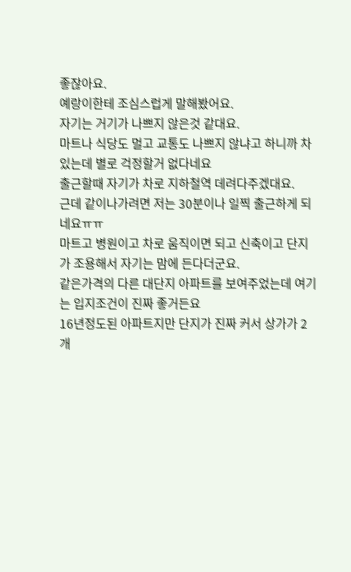좋잖아요.
예랑이한테 조심스럽게 말해봤어요.
자기는 거기가 나쁘지 않은것 같대요.
마트나 식당도 멀고 교통도 나쁘지 않냐고 하니까 차있는데 별로 걱정할거 없다네요
출근할때 자기가 차로 지하철역 데려다주겠대요.
근데 같이나가려면 저는 30분이나 일찍 출근하게 되네요ㅠㅠ
마트고 병원이고 차로 움직이면 되고 신축이고 단지가 조용해서 자기는 맘에 든다더군요.
같은가격의 다른 대단지 아파트를 보여주었는데 여기는 입지조건이 진짜 좋거든요
16년정도된 아파트지만 단지가 진짜 커서 상가가 2개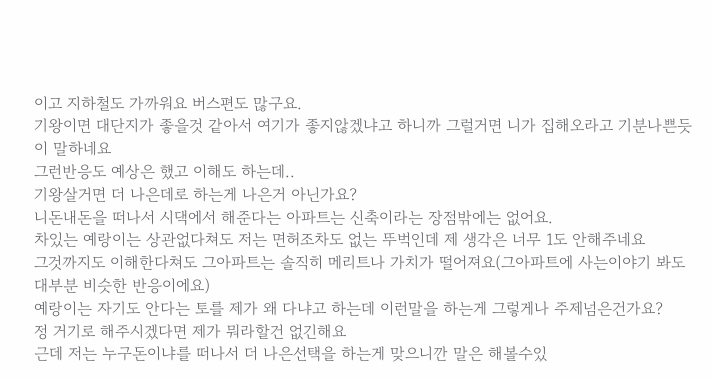이고 지하철도 가까워요 버스편도 많구요.
기왕이면 대단지가 좋을것 같아서 여기가 좋지않겠냐고 하니까 그럴거면 니가 집해오라고 기분나쁜듯이 말하네요
그런반응도 예상은 했고 이해도 하는데..
기왕살거면 더 나은데로 하는게 나은거 아닌가요?
니돈내돈을 떠나서 시댁에서 해준다는 아파트는 신축이라는 장점밖에는 없어요.
차있는 예랑이는 상관없다쳐도 저는 면허조차도 없는 뚜벅인데 제 생각은 너무 1도 안해주네요
그것까지도 이해한다쳐도 그아파트는 솔직히 메리트나 가치가 떨어져요(그아파트에 사는이야기 봐도 대부분 비슷한 반응이에요)
예랑이는 자기도 안다는 토를 제가 왜 다냐고 하는데 이런말을 하는게 그렇게나 주제넘은건가요?
정 거기로 해주시겠다면 제가 뭐라할건 없긴해요
근데 저는 누구돈이냐를 떠나서 더 나은선택을 하는게 맞으니깐 말은 해볼수있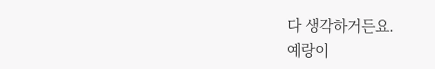다 생각하거든요.
예랑이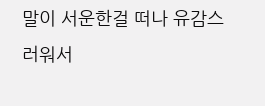말이 서운한걸 떠나 유감스러워서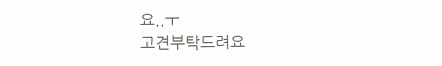요..ㅜ
고견부탁드려요